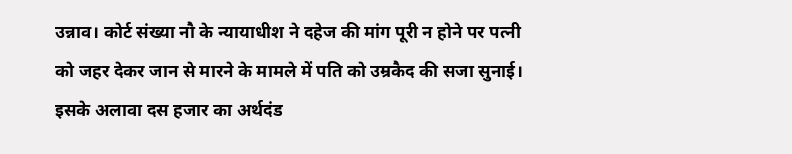उन्नाव। कोर्ट संख्या नौ के न्यायाधीश ने दहेज की मांग पूरी न होने पर पत्नी को जहर देकर जान से मारने के मामले में पति को उम्रकैद की सजा सुनाई। इसके अलावा दस हजार का अर्थदंड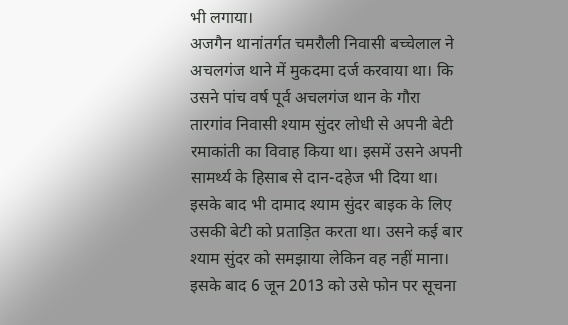भी लगाया।
अजगैन थानांतर्गत चमरौली निवासी बच्चेलाल ने अचलगंज थाने में मुकदमा दर्ज करवाया था। कि उसने पांच वर्ष पूर्व अचलगंज थान के गौरा तारगांव निवासी श्याम सुंदर लोधी से अपनी बेटी रमाकांती का विवाह किया था। इसमें उसने अपनी सामर्थ्य के हिसाब से दान-दहेज भी दिया था।
इसके बाद भी दामाद श्याम सुंदर बाइक के लिए उसकी बेटी को प्रताड़ित करता था। उसने कई बार श्याम सुंदर को समझाया लेकिन वह नहीं माना। इसके बाद 6 जून 2013 को उसे फोन पर सूचना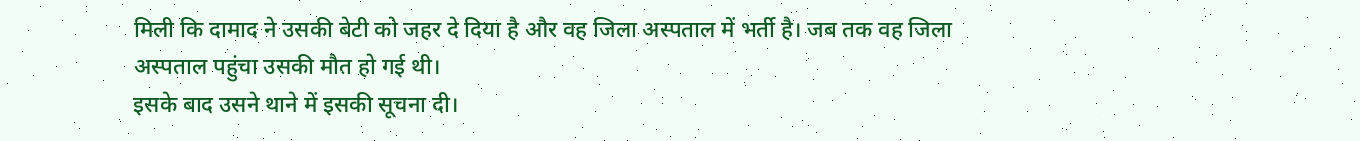मिली कि दामाद ने उसकी बेटी को जहर दे दिया है और वह जिला अस्पताल में भर्ती है। जब तक वह जिला अस्पताल पहुंचा उसकी मौत हो गई थी।
इसके बाद उसने थाने में इसकी सूचना दी।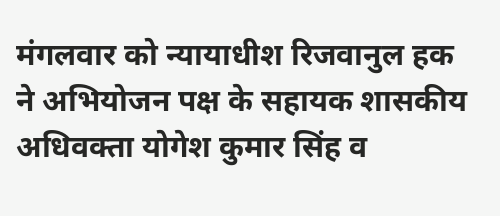मंगलवार को न्यायाधीश रिजवानुल हक ने अभियोजन पक्ष के सहायक शासकीय अधिवक्ता योगेश कुमार सिंह व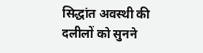सिद्धांत अवस्थी की दलीलों को सुनने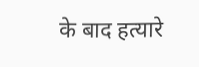के बाद हत्यारे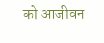को आजीवन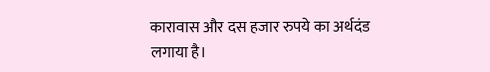कारावास और दस हजार रुपये का अर्थदंड लगाया है।